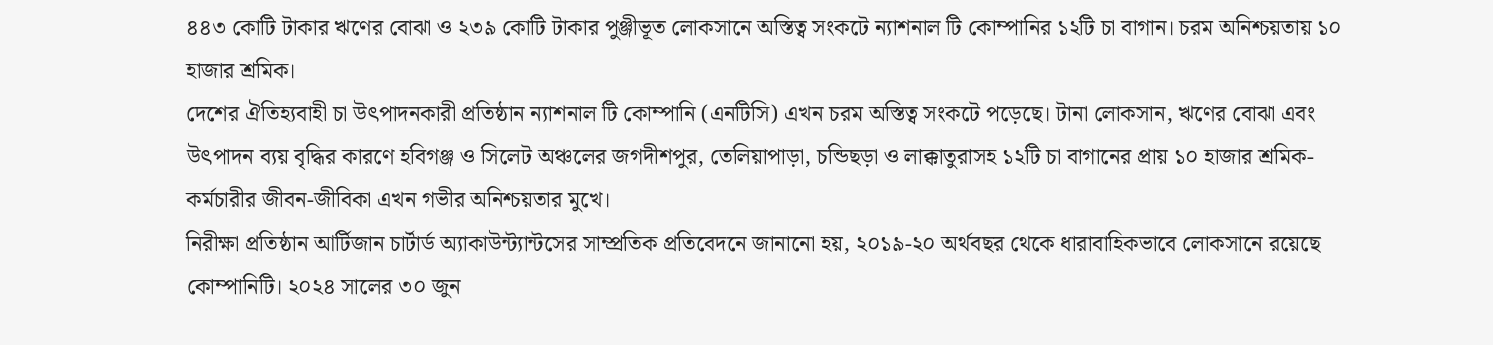৪৪৩ কোটি টাকার ঋণের বোঝা ও ২৩৯ কোটি টাকার পুঞ্জীভূত লোকসানে অস্তিত্ব সংকটে ন্যাশনাল টি কোম্পানির ১২টি চা বাগান। চরম অনিশ্চয়তায় ১০ হাজার শ্রমিক।
দেশের ঐতিহ্যবাহী চা উৎপাদনকারী প্রতিষ্ঠান ন্যাশনাল টি কোম্পানি (এনটিসি) এখন চরম অস্তিত্ব সংকটে পড়েছে। টানা লোকসান, ঋণের বোঝা এবং উৎপাদন ব্যয় বৃদ্ধির কারণে হবিগঞ্জ ও সিলেট অঞ্চলের জগদীশপুর, তেলিয়াপাড়া, চন্ডিছড়া ও লাক্কাতুরাসহ ১২টি চা বাগানের প্রায় ১০ হাজার শ্রমিক-কর্মচারীর জীবন-জীবিকা এখন গভীর অনিশ্চয়তার মুখে।
নিরীক্ষা প্রতিষ্ঠান আর্টিজান চার্টার্ড অ্যাকাউন্ট্যান্টসের সাম্প্রতিক প্রতিবেদনে জানানো হয়, ২০১৯-২০ অর্থবছর থেকে ধারাবাহিকভাবে লোকসানে রয়েছে কোম্পানিটি। ২০২৪ সালের ৩০ জুন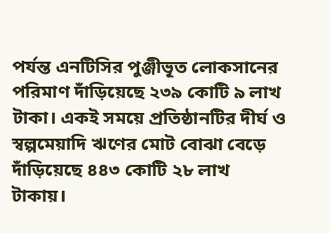পর্যন্ত এনটিসির পুঞ্জীভূত লোকসানের পরিমাণ দাঁড়িয়েছে ২৩৯ কোটি ৯ লাখ টাকা। একই সময়ে প্রতিষ্ঠানটির দীর্ঘ ও স্বল্পমেয়াদি ঋণের মোট বোঝা বেড়ে দাঁড়িয়েছে ৪৪৩ কোটি ২৮ লাখ টাকায়।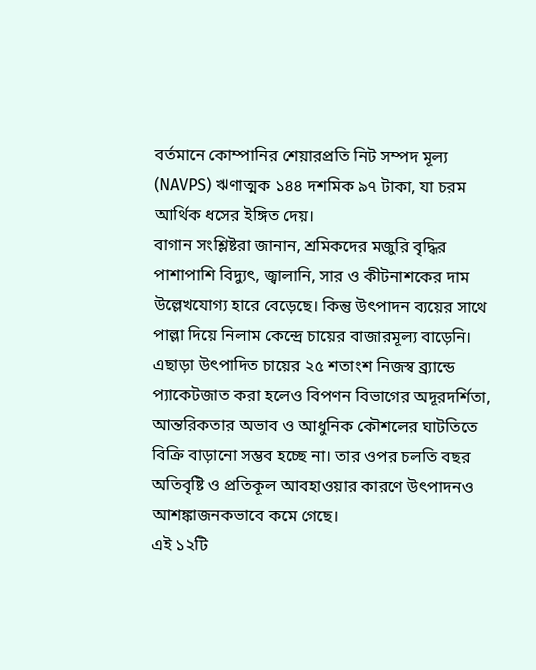বর্তমানে কোম্পানির শেয়ারপ্রতি নিট সম্পদ মূল্য (NAVPS) ঋণাত্মক ১৪৪ দশমিক ৯৭ টাকা, যা চরম আর্থিক ধসের ইঙ্গিত দেয়।
বাগান সংশ্লিষ্টরা জানান, শ্রমিকদের মজুরি বৃদ্ধির পাশাপাশি বিদ্যুৎ, জ্বালানি, সার ও কীটনাশকের দাম উল্লেখযোগ্য হারে বেড়েছে। কিন্তু উৎপাদন ব্যয়ের সাথে পাল্লা দিয়ে নিলাম কেন্দ্রে চায়ের বাজারমূল্য বাড়েনি। এছাড়া উৎপাদিত চায়ের ২৫ শতাংশ নিজস্ব ব্র্যান্ডে প্যাকেটজাত করা হলেও বিপণন বিভাগের অদূরদর্শিতা, আন্তরিকতার অভাব ও আধুনিক কৌশলের ঘাটতিতে বিক্রি বাড়ানো সম্ভব হচ্ছে না। তার ওপর চলতি বছর অতিবৃষ্টি ও প্রতিকূল আবহাওয়ার কারণে উৎপাদনও আশঙ্কাজনকভাবে কমে গেছে।
এই ১২টি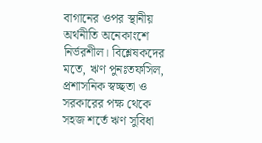বাগানের ওপর স্থানীয় অর্থনীতি অনেকাংশে নির্ভরশীল। বিশ্লেষকদের মতে, ঋণ পুনঃতফসিল, প্রশাসনিক স্বচ্ছতা ও সরকারের পক্ষ থেকে সহজ শর্তে ঋণ সুবিধা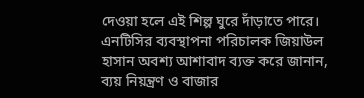দেওয়া হলে এই শিল্প ঘুরে দাঁড়াতে পারে। এনটিসির ব্যবস্থাপনা পরিচালক জিয়াউল হাসান অবশ্য আশাবাদ ব্যক্ত করে জানান, ব্যয় নিয়ন্ত্রণ ও বাজার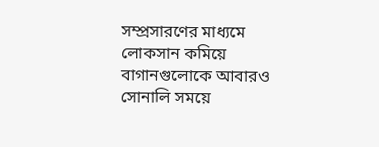সম্প্রসারণের মাধ্যমে লোকসান কমিয়ে বাগানগুলোকে আবারও সোনালি সময়ে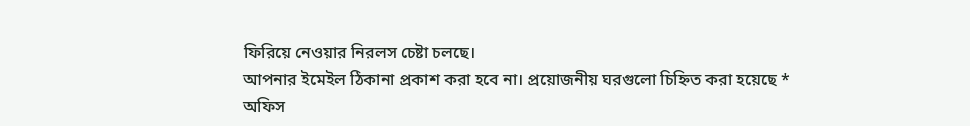ফিরিয়ে নেওয়ার নিরলস চেষ্টা চলছে।
আপনার ইমেইল ঠিকানা প্রকাশ করা হবে না। প্রয়োজনীয় ঘরগুলো চিহ্নিত করা হয়েছে *
অফিস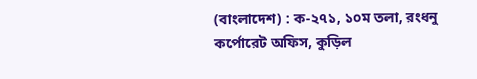(বাংলাদেশ) : ক-২৭১, ১০ম তলা, রংধনু কর্পোরেট অফিস, কুড়িল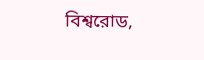বিশ্বরোড,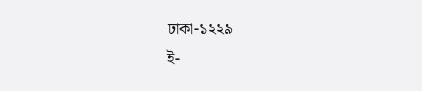ঢাকা-১২২৯
ই-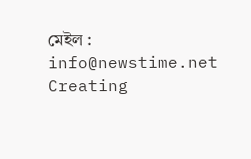মেইল : info@newstime.net
Creating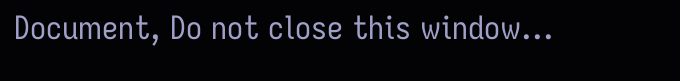Document, Do not close this window...